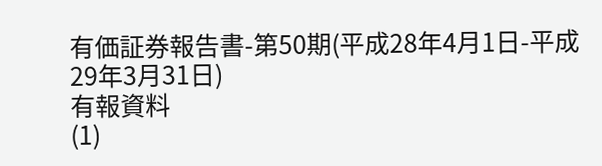有価証券報告書-第50期(平成28年4月1日-平成29年3月31日)
有報資料
(1)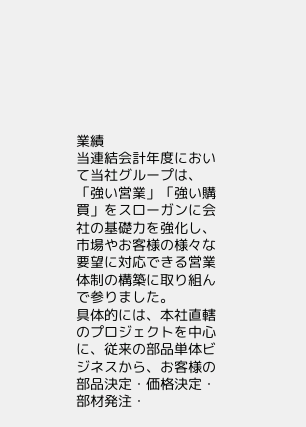業績
当連結会計年度において当社グループは、「強い営業」「強い購買」をスローガンに会社の基礎力を強化し、市場やお客様の様々な要望に対応できる営業体制の構築に取り組んで参りました。
具体的には、本社直轄のプロジェクトを中心に、従来の部品単体ビジネスから、お客様の部品決定・価格決定・部材発注・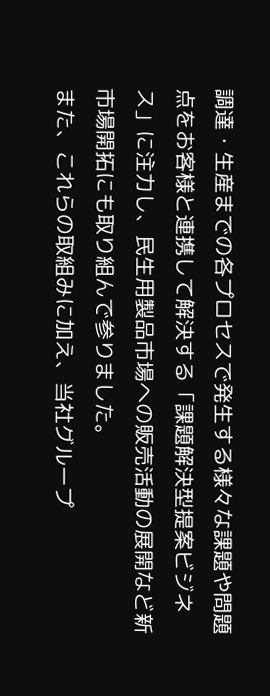調達・生産までの各プロセスで発生する様々な課題や問題点をお客様と連携して解決する「課題解決型提案ビジネス」に注力し、民生用製品市場への販売活動の展開など新市場開拓にも取り組んで参りました。
また、これらの取組みに加え、当社グループ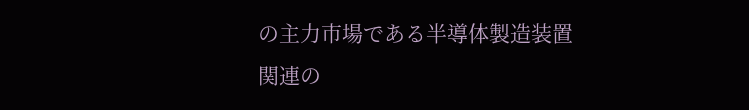の主力市場である半導体製造装置関連の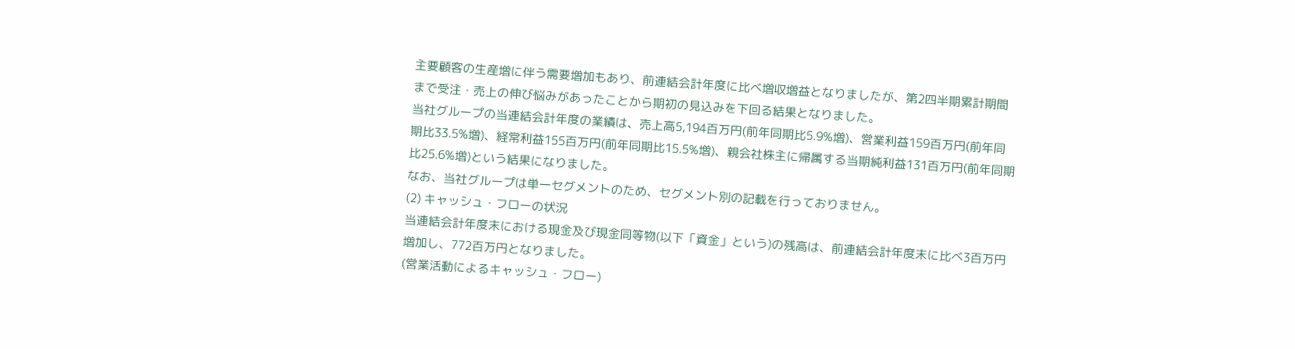主要顧客の生産増に伴う需要増加もあり、前連結会計年度に比べ増収増益となりましたが、第2四半期累計期間まで受注・売上の伸び悩みがあったことから期初の見込みを下回る結果となりました。
当社グループの当連結会計年度の業績は、売上高5,194百万円(前年同期比5.9%増)、営業利益159百万円(前年同期比33.5%増)、経常利益155百万円(前年同期比15.5%増)、親会社株主に帰属する当期純利益131百万円(前年同期比25.6%増)という結果になりました。
なお、当社グループは単一セグメントのため、セグメント別の記載を行っておりません。
(2) キャッシュ・フローの状況
当連結会計年度末における現金及び現金同等物(以下「資金」という)の残高は、前連結会計年度末に比べ3百万円増加し、772百万円となりました。
(営業活動によるキャッシュ・フロー)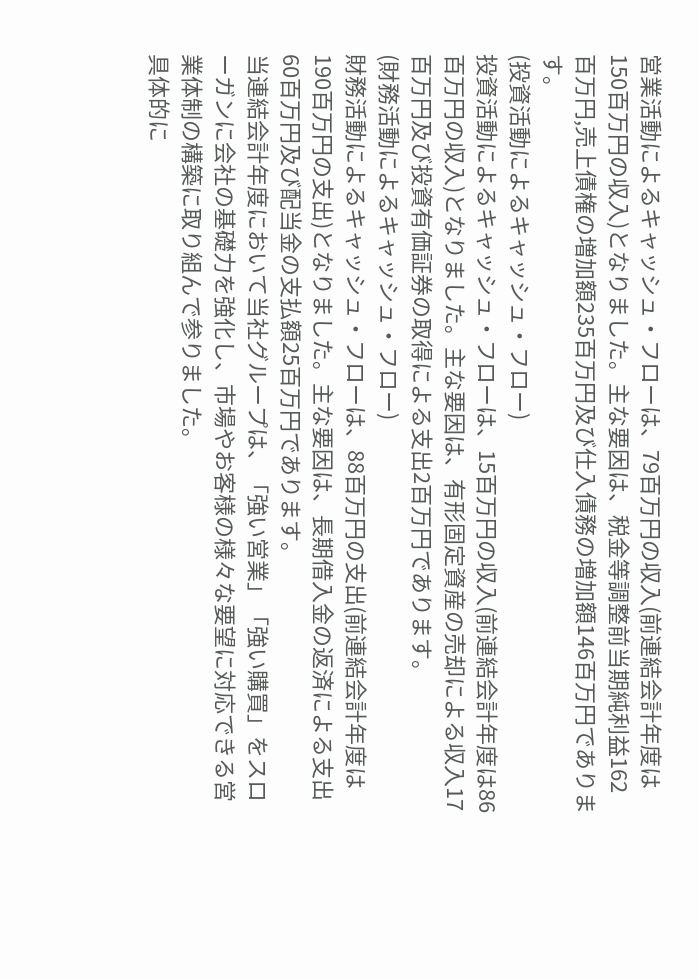営業活動によるキャッシュ・フローは、79百万円の収入(前連結会計年度は150百万円の収入)となりました。主な要因は、税金等調整前当期純利益162百万円,売上債権の増加額235百万円及び仕入債務の増加額146百万円であります。
(投資活動によるキャッシュ・フロー)
投資活動によるキャッシュ・フローは、15百万円の収入(前連結会計年度は86百万円の収入)となりました。主な要因は、有形固定資産の売却による収入17百万円及び投資有価証券の取得による支出2百万円であります。
(財務活動によるキャッシュ・フロー)
財務活動によるキャッシュ・フローは、88百万円の支出(前連結会計年度は190百万円の支出)となりました。主な要因は、長期借入金の返済による支出60百万円及び配当金の支払額25百万円であります。
当連結会計年度において当社グループは、「強い営業」「強い購買」をスローガンに会社の基礎力を強化し、市場やお客様の様々な要望に対応できる営業体制の構築に取り組んで参りました。
具体的に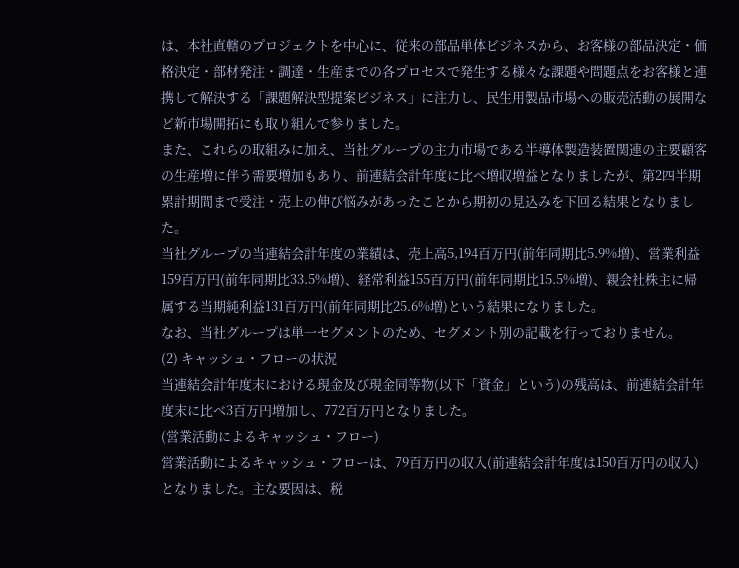は、本社直轄のプロジェクトを中心に、従来の部品単体ビジネスから、お客様の部品決定・価格決定・部材発注・調達・生産までの各プロセスで発生する様々な課題や問題点をお客様と連携して解決する「課題解決型提案ビジネス」に注力し、民生用製品市場への販売活動の展開など新市場開拓にも取り組んで参りました。
また、これらの取組みに加え、当社グループの主力市場である半導体製造装置関連の主要顧客の生産増に伴う需要増加もあり、前連結会計年度に比べ増収増益となりましたが、第2四半期累計期間まで受注・売上の伸び悩みがあったことから期初の見込みを下回る結果となりました。
当社グループの当連結会計年度の業績は、売上高5,194百万円(前年同期比5.9%増)、営業利益159百万円(前年同期比33.5%増)、経常利益155百万円(前年同期比15.5%増)、親会社株主に帰属する当期純利益131百万円(前年同期比25.6%増)という結果になりました。
なお、当社グループは単一セグメントのため、セグメント別の記載を行っておりません。
(2) キャッシュ・フローの状況
当連結会計年度末における現金及び現金同等物(以下「資金」という)の残高は、前連結会計年度末に比べ3百万円増加し、772百万円となりました。
(営業活動によるキャッシュ・フロー)
営業活動によるキャッシュ・フローは、79百万円の収入(前連結会計年度は150百万円の収入)となりました。主な要因は、税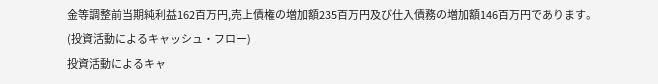金等調整前当期純利益162百万円,売上債権の増加額235百万円及び仕入債務の増加額146百万円であります。
(投資活動によるキャッシュ・フロー)
投資活動によるキャ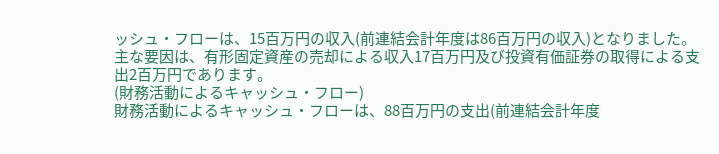ッシュ・フローは、15百万円の収入(前連結会計年度は86百万円の収入)となりました。主な要因は、有形固定資産の売却による収入17百万円及び投資有価証券の取得による支出2百万円であります。
(財務活動によるキャッシュ・フロー)
財務活動によるキャッシュ・フローは、88百万円の支出(前連結会計年度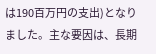は190百万円の支出)となりました。主な要因は、長期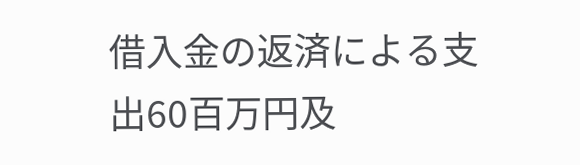借入金の返済による支出60百万円及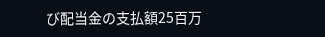び配当金の支払額25百万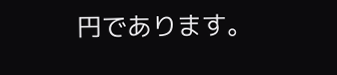円であります。